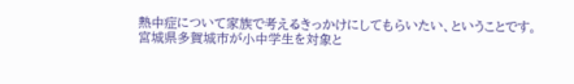熱中症について家族で考えるきっかけにしてもらいたい、ということです。
宮城県多賀城市が小中学生を対象と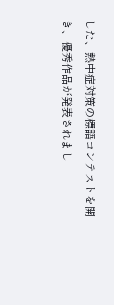した、熱中症対策の標語コンテストを開き、優秀作品が発表されまし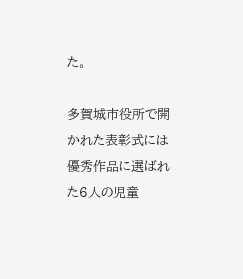た。

多賀城市役所で開かれた表彰式には優秀作品に選ばれた6人の児童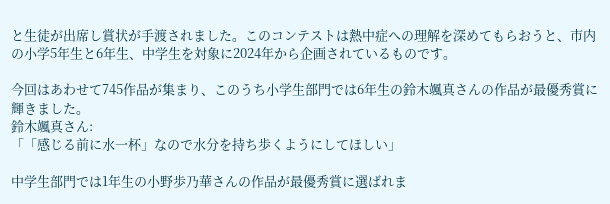と生徒が出席し賞状が手渡されました。このコンテストは熱中症への理解を深めてもらおうと、市内の小学5年生と6年生、中学生を対象に2024年から企画されているものです。

今回はあわせて745作品が集まり、このうち小学生部門では6年生の鈴木颯真さんの作品が最優秀賞に輝きました。
鈴木颯真さん:
「「感じる前に水一杯」なので水分を持ち歩くようにしてほしい」

中学生部門では1年生の小野歩乃華さんの作品が最優秀賞に選ばれま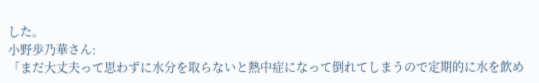した。
小野歩乃華さん:
「まだ大丈夫って思わずに水分を取らないと熱中症になって倒れてしまうので定期的に水を飲め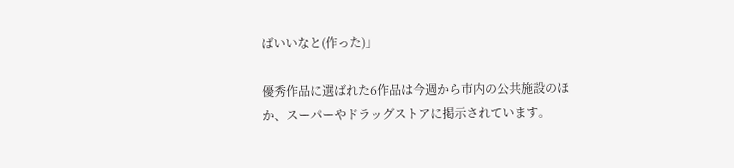ばいいなと(作った)」

優秀作品に選ばれた6作品は今週から市内の公共施設のほか、スーパーやドラッグストアに掲示されています。